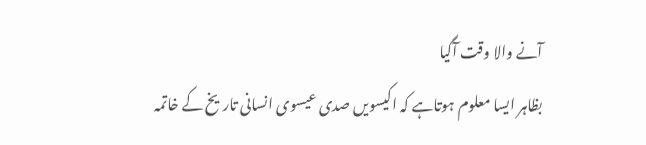آنے والا وقت آگیا
بظاہر ایسا معلوم ہوتاہے کہ اکیسویں صدی عیسوی انسانی تاریخ کے خاتمہ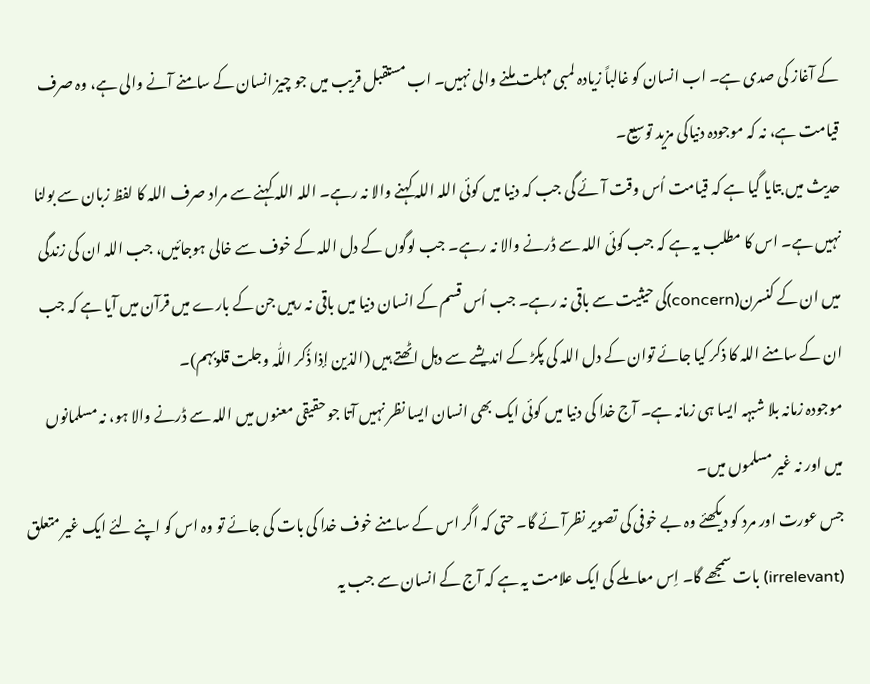کے آغاز کی صدی ہے۔ اب انسان کو غالباً زیادہ لمبی مہلت ملنے والی نہیں۔ اب مستقبل قریب میں جو چیز انسان کے سامنے آنے والی ہے، وہ صرف قیامت ہے، نہ کہ موجودہ دنیاکی مزید توسیع۔
حدیث میں بتایا گیا ہے کہ قیامت اُس وقت آئے گی جب کہ دنیا میں کوئی اللہ اللہ کہنے والا نہ رہے۔ اللہ اللہ کہنے سے مراد صرف اللہ کا لفظ زبان سے بولنا نہیں ہے۔ اس کا مطلب یہ ہے کہ جب کوئی اللہ سے ڈرنے والا نہ رہے۔ جب لوگوں کے دل اللہ کے خوف سے خالی ہوجائیں، جب اللہ ان کی زندگی میں ان کے کنسرن(concern)کی حیثیت سے باقی نہ رہے۔ جب اُس قسم کے انسان دنیا میں باقی نہ رہیں جن کے بارے میں قرآن میں آیا ہے کہ جب ان کے سامنے اللہ کا ذکر کیا جائے توان کے دل اللہ کی پکڑ کے اندیشے سے دہل اٹھتے ہیں (الذین إذا ذُکر اللّٰہ وجلت قلوبہم)۔
موجودہ زمانہ بلا شبہہ ایسا ہی زمانہ ہے۔ آج خدا کی دنیا میں کوئی ایک بھی انسان ایسا نظر نہیں آتا جو حقیقی معنوں میں اللہ سے ڈرنے والا ہو، نہ مسلمانوں میں اور نہ غیر مسلموں میں۔
جس عورت اور مرد کو دیکھئے وہ بے خوفی کی تصویر نظرآئے گا۔ حتی کہ اگر اس کے سامنے خوف خدا کی بات کی جائے تو وہ اس کو اپنے لئے ایک غیر متعلق (irrelevant) بات سمجھے گا۔ اِس معاملے کی ایک علامت یہ ہے کہ آج کے انسان سے جب یہ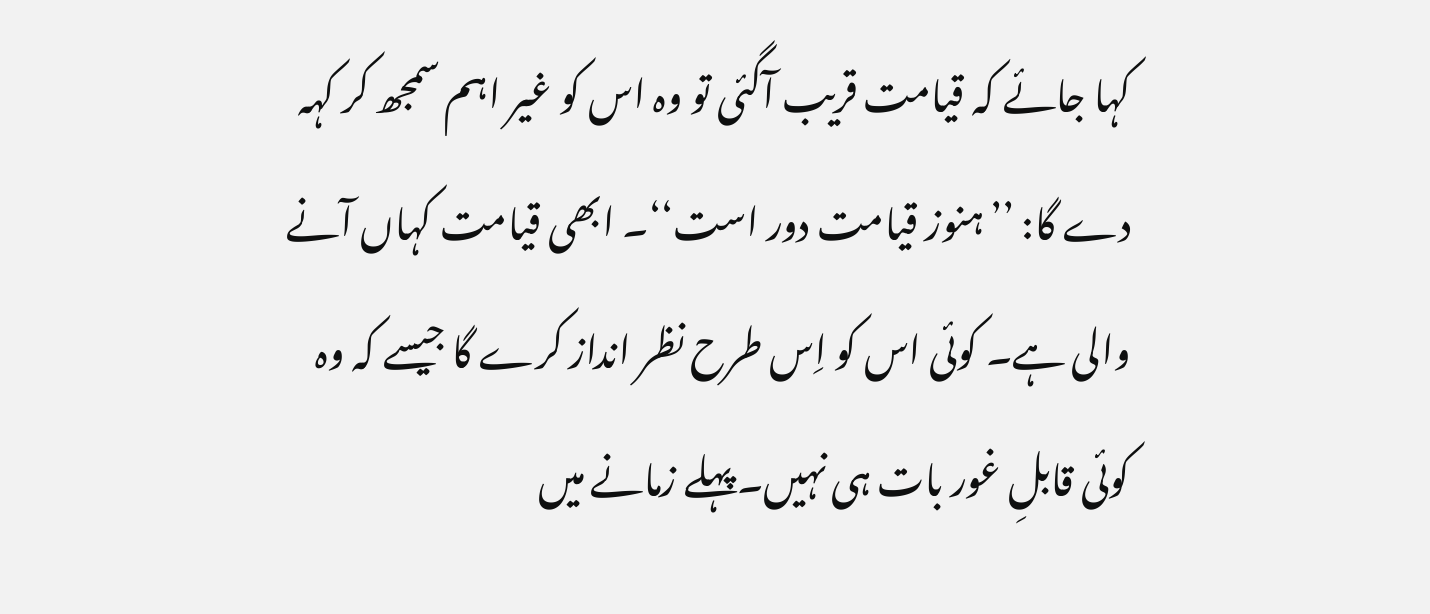کہا جائے کہ قیامت قریب آگئی تو وہ اس کو غیر اہم سمجھ کر کہہ دے گا: ’’ہنوز قیامت دور است‘‘۔ ابھی قیامت کہاں آنے والی ہے۔ کوئی اس کو اِس طرح نظر انداز کرے گا جیسے کہ وہ کوئی قابلِ غور بات ہی نہیں۔پہلے زمانے میں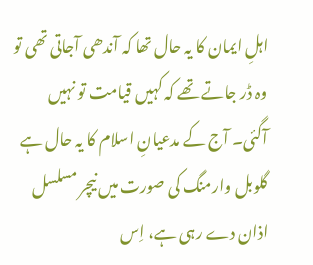اہلِ ایمان کا یہ حال تھا کہ آندھی آجاتی تھی تو وہ ڈر جاتے تھے کہ کہیں قیامت تو نہیں آگئی۔ آج کے مدعیانِ اسلام کا یہ حال ہے گلوبل وارمنگ کی صورت میں نیچر مسلسل اذان دے رہی ہے، اِس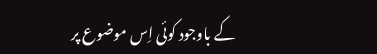کے باوجود کوئی اِس موضوع پر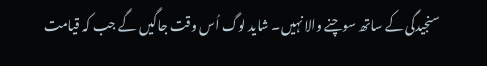سنجیدگی کے ساتھ سوچنے والا نہیں۔ شاید لوگ اُس وقت جاگیں گے جب کہ قیامت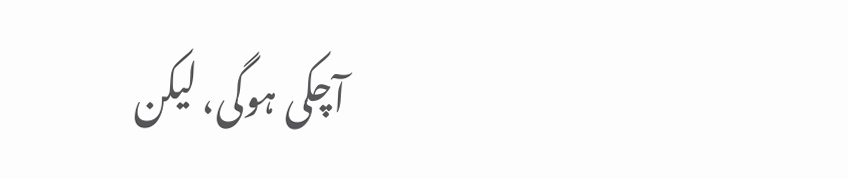آچکی ہوگی، لیکن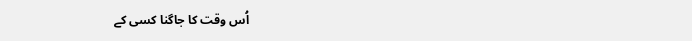اُس وقت کا جاگنا کسی کے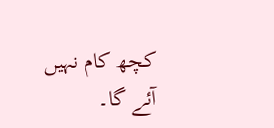کچھ کام نہیں آئے گا۔